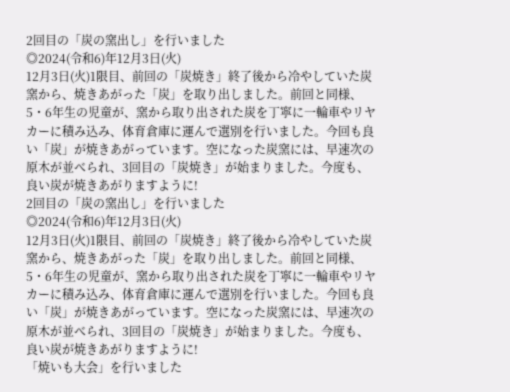2回目の「炭の窯出し」を行いました
◎2024(令和6)年12月3日(火)
12月3日(火)1限目、前回の「炭焼き」終了後から冷やしていた炭窯から、焼きあがった「炭」を取り出しました。前回と同様、5・6年生の児童が、窯から取り出された炭を丁寧に一輪車やリヤカーに積み込み、体育倉庫に運んで選別を行いました。今回も良い「炭」が焼きあがっています。空になった炭窯には、早速次の原木が並べられ、3回目の「炭焼き」が始まりました。今度も、良い炭が焼きあがりますように!
2回目の「炭の窯出し」を行いました
◎2024(令和6)年12月3日(火)
12月3日(火)1限目、前回の「炭焼き」終了後から冷やしていた炭窯から、焼きあがった「炭」を取り出しました。前回と同様、5・6年生の児童が、窯から取り出された炭を丁寧に一輪車やリヤカーに積み込み、体育倉庫に運んで選別を行いました。今回も良い「炭」が焼きあがっています。空になった炭窯には、早速次の原木が並べられ、3回目の「炭焼き」が始まりました。今度も、良い炭が焼きあがりますように!
「焼いも大会」を行いました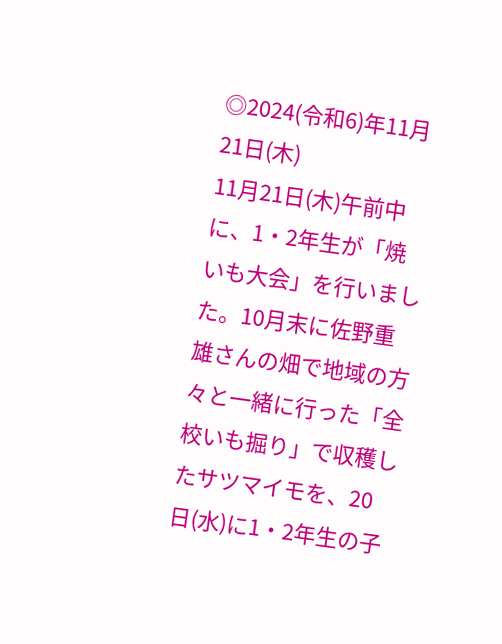◎2024(令和6)年11月21日(木)
11月21日(木)午前中に、1・2年生が「焼いも大会」を行いました。10月末に佐野重雄さんの畑で地域の方々と一緒に行った「全校いも掘り」で収穫したサツマイモを、20日(水)に1・2年生の子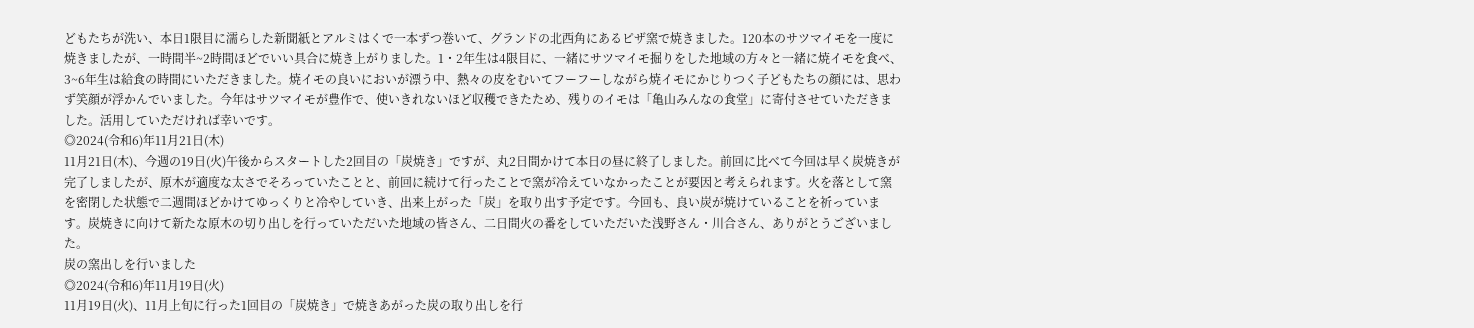どもたちが洗い、本日1限目に濡らした新聞紙とアルミはくで一本ずつ巻いて、グランドの北西角にあるピザ窯で焼きました。120本のサツマイモを一度に焼きましたが、一時間半~2時間ほどでいい具合に焼き上がりました。1・2年生は4限目に、一緒にサツマイモ掘りをした地域の方々と一緒に焼イモを食べ、3~6年生は給食の時間にいただきました。焼イモの良いにおいが漂う中、熱々の皮をむいてフーフーしながら焼イモにかじりつく子どもたちの顔には、思わず笑顔が浮かんでいました。今年はサツマイモが豊作で、使いきれないほど収穫できたため、残りのイモは「亀山みんなの食堂」に寄付させていただきました。活用していただければ幸いです。
◎2024(令和6)年11月21日(木)
11月21日(木)、今週の19日(火)午後からスタートした2回目の「炭焼き」ですが、丸2日間かけて本日の昼に終了しました。前回に比べて今回は早く炭焼きが完了しましたが、原木が適度な太さでそろっていたことと、前回に続けて行ったことで窯が冷えていなかったことが要因と考えられます。火を落として窯を密閉した状態で二週間ほどかけてゆっくりと冷やしていき、出来上がった「炭」を取り出す予定です。今回も、良い炭が焼けていることを祈っています。炭焼きに向けて新たな原木の切り出しを行っていただいた地域の皆さん、二日間火の番をしていただいた浅野さん・川合さん、ありがとうございました。
炭の窯出しを行いました
◎2024(令和6)年11月19日(火)
11月19日(火)、11月上旬に行った1回目の「炭焼き」で焼きあがった炭の取り出しを行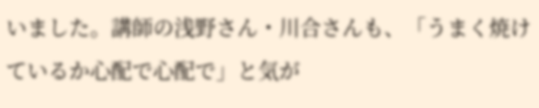いました。講師の浅野さん・川合さんも、「うまく焼けているか心配で心配で」と気が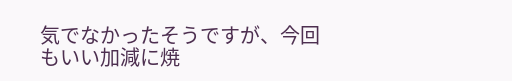気でなかったそうですが、今回もいい加減に焼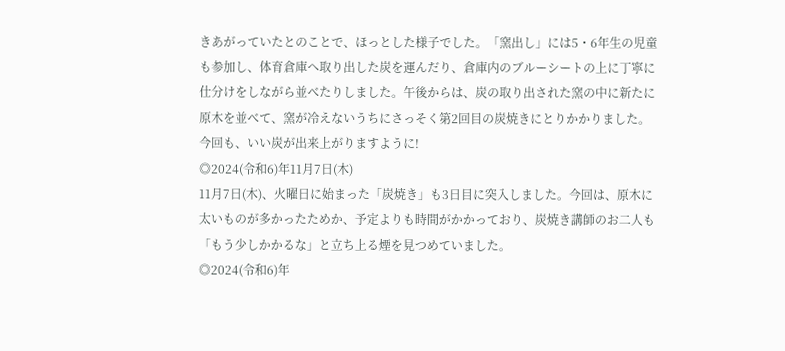きあがっていたとのことで、ほっとした様子でした。「窯出し」には5・6年生の児童も参加し、体育倉庫へ取り出した炭を運んだり、倉庫内のブルーシートの上に丁寧に仕分けをしながら並べたりしました。午後からは、炭の取り出された窯の中に新たに原木を並べて、窯が冷えないうちにさっそく第2回目の炭焼きにとりかかりました。今回も、いい炭が出来上がりますように!
◎2024(令和6)年11月7日(木)
11月7日(木)、火曜日に始まった「炭焼き」も3日目に突入しました。今回は、原木に太いものが多かったためか、予定よりも時間がかかっており、炭焼き講師のお二人も「もう少しかかるな」と立ち上る煙を見つめていました。
◎2024(令和6)年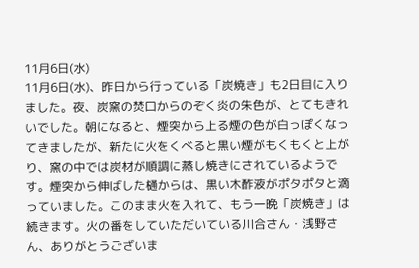11月6日(水)
11月6日(水)、昨日から行っている「炭焼き」も2日目に入りました。夜、炭窯の焚口からのぞく炎の朱色が、とてもきれいでした。朝になると、煙突から上る煙の色が白っぽくなってきましたが、新たに火をくべると黒い煙がもくもくと上がり、窯の中では炭材が順調に蒸し焼きにされているようです。煙突から伸ばした樋からは、黒い木酢液がポタポタと滴っていました。このまま火を入れて、もう一晩「炭焼き」は続きます。火の番をしていただいている川合さん・浅野さん、ありがとうございま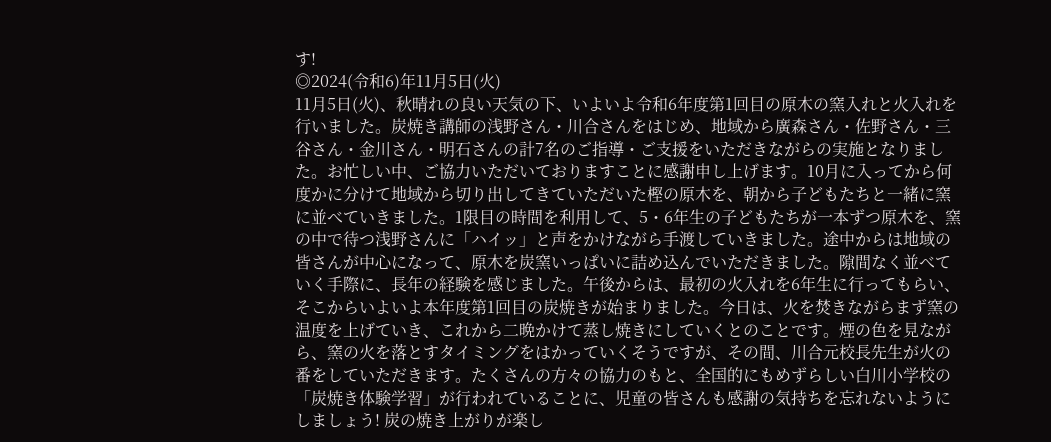す!
◎2024(令和6)年11月5日(火)
11月5日(火)、秋晴れの良い天気の下、いよいよ令和6年度第1回目の原木の窯入れと火入れを行いました。炭焼き講師の浅野さん・川合さんをはじめ、地域から廣森さん・佐野さん・三谷さん・金川さん・明石さんの計7名のご指導・ご支援をいただきながらの実施となりました。お忙しい中、ご協力いただいておりますことに感謝申し上げます。10月に入ってから何度かに分けて地域から切り出してきていただいた樫の原木を、朝から子どもたちと一緒に窯に並べていきました。1限目の時間を利用して、5・6年生の子どもたちが一本ずつ原木を、窯の中で待つ浅野さんに「ハイッ」と声をかけながら手渡していきました。途中からは地域の皆さんが中心になって、原木を炭窯いっぱいに詰め込んでいただきました。隙間なく並べていく手際に、長年の経験を感じました。午後からは、最初の火入れを6年生に行ってもらい、そこからいよいよ本年度第1回目の炭焼きが始まりました。今日は、火を焚きながらまず窯の温度を上げていき、これから二晩かけて蒸し焼きにしていくとのことです。煙の色を見ながら、窯の火を落とすタイミングをはかっていくそうですが、その間、川合元校長先生が火の番をしていただきます。たくさんの方々の協力のもと、全国的にもめずらしい白川小学校の「炭焼き体験学習」が行われていることに、児童の皆さんも感謝の気持ちを忘れないようにしましょう! 炭の焼き上がりが楽し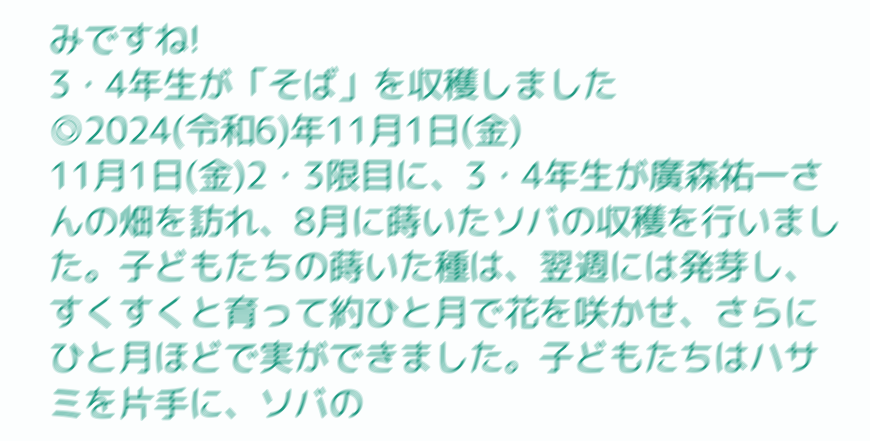みですね!
3・4年生が「そば」を収穫しました
◎2024(令和6)年11月1日(金)
11月1日(金)2・3限目に、3・4年生が廣森祐一さんの畑を訪れ、8月に蒔いたソバの収穫を行いました。子どもたちの蒔いた種は、翌週には発芽し、すくすくと育って約ひと月で花を咲かせ、さらにひと月ほどで実ができました。子どもたちはハサミを片手に、ソバの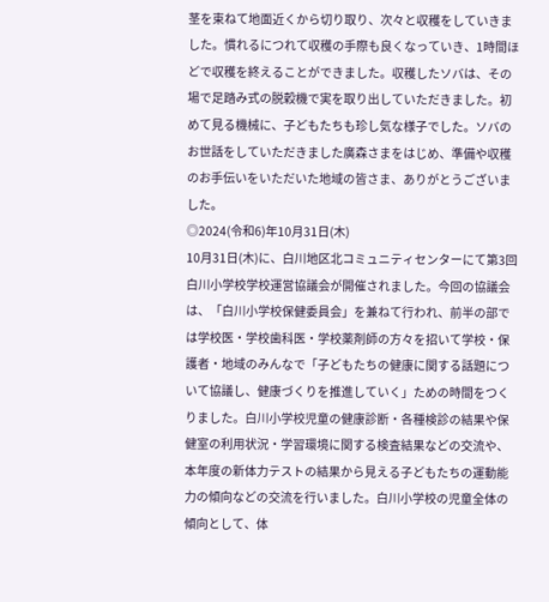茎を束ねて地面近くから切り取り、次々と収穫をしていきました。慣れるにつれて収穫の手際も良くなっていき、1時間ほどで収穫を終えることができました。収穫したソバは、その場で足踏み式の脱穀機で実を取り出していただきました。初めて見る機械に、子どもたちも珍し気な様子でした。ソバのお世話をしていただきました廣森さまをはじめ、準備や収穫のお手伝いをいただいた地域の皆さま、ありがとうございました。
◎2024(令和6)年10月31日(木)
10月31日(木)に、白川地区北コミュニティセンターにて第3回白川小学校学校運営協議会が開催されました。今回の協議会は、「白川小学校保健委員会」を兼ねて行われ、前半の部では学校医・学校歯科医・学校薬剤師の方々を招いて学校・保護者・地域のみんなで「子どもたちの健康に関する話題について協議し、健康づくりを推進していく」ための時間をつくりました。白川小学校児童の健康診断・各種検診の結果や保健室の利用状況・学習環境に関する検査結果などの交流や、本年度の新体力テストの結果から見える子どもたちの運動能力の傾向などの交流を行いました。白川小学校の児童全体の傾向として、体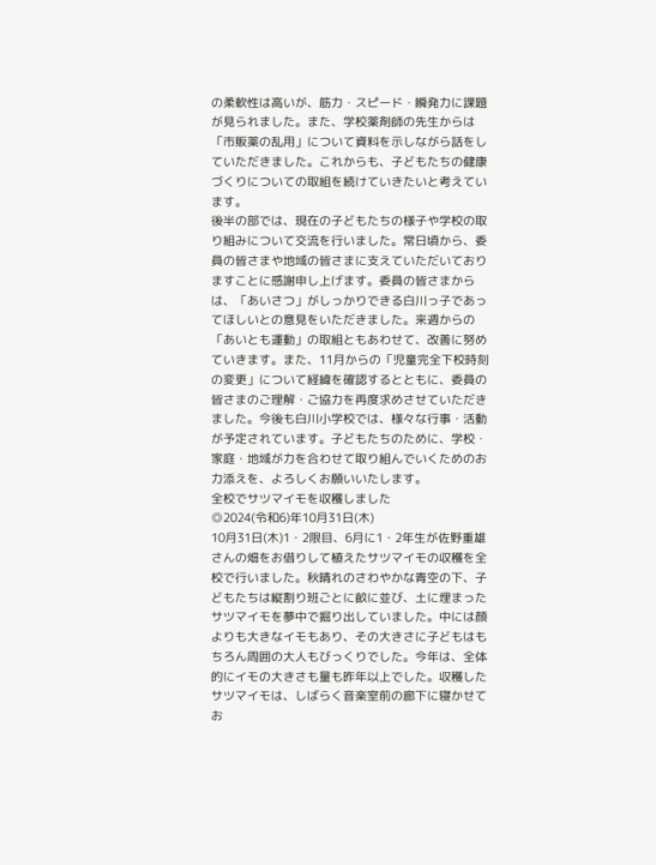の柔軟性は高いが、筋力・スピード・瞬発力に課題が見られました。また、学校薬剤師の先生からは「市販薬の乱用」について資料を示しながら話をしていただきました。これからも、子どもたちの健康づくりについての取組を続けていきたいと考えています。
後半の部では、現在の子どもたちの様子や学校の取り組みについて交流を行いました。常日頃から、委員の皆さまや地域の皆さまに支えていただいておりますことに感謝申し上げます。委員の皆さまからは、「あいさつ」がしっかりできる白川っ子であってほしいとの意見をいただきました。来週からの「あいとも運動」の取組ともあわせて、改善に努めていきます。また、11月からの「児童完全下校時刻の変更」について経緯を確認するとともに、委員の皆さまのご理解・ご協力を再度求めさせていただきました。今後も白川小学校では、様々な行事・活動が予定されています。子どもたちのために、学校・家庭・地域が力を合わせて取り組んでいくためのお力添えを、よろしくお願いいたします。
全校でサツマイモを収穫しました
◎2024(令和6)年10月31日(木)
10月31日(木)1・2限目、6月に1・2年生が佐野重雄さんの畑をお借りして植えたサツマイモの収穫を全校で行いました。秋晴れのさわやかな青空の下、子どもたちは縦割り班ごとに畝に並び、土に埋まったサツマイモを夢中で掘り出していました。中には顔よりも大きなイモもあり、その大きさに子どもはもちろん周囲の大人もびっくりでした。今年は、全体的にイモの大きさも量も昨年以上でした。収穫したサツマイモは、しばらく音楽室前の廊下に寝かせてお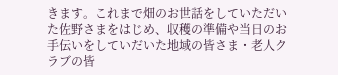きます。これまで畑のお世話をしていただいた佐野さまをはじめ、収穫の準備や当日のお手伝いをしていだいた地域の皆さま・老人クラブの皆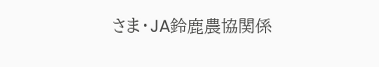さま・JA鈴鹿農協関係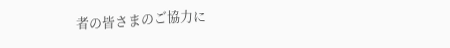者の皆さまのご協力に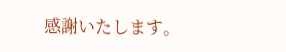感謝いたします。